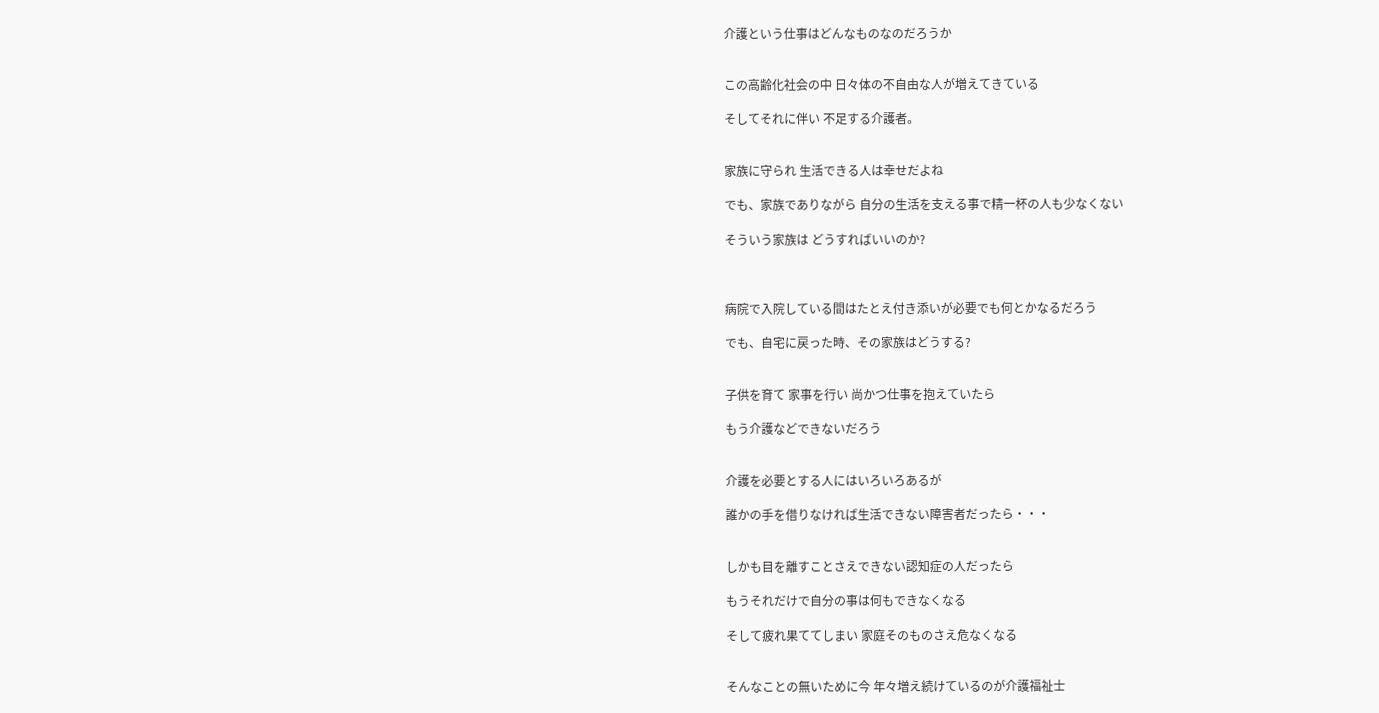介護という仕事はどんなものなのだろうか


この高齢化社会の中 日々体の不自由な人が増えてきている

そしてそれに伴い 不足する介護者。


家族に守られ 生活できる人は幸せだよね

でも、家族でありながら 自分の生活を支える事で精一杯の人も少なくない

そういう家族は どうすればいいのか?



病院で入院している間はたとえ付き添いが必要でも何とかなるだろう

でも、自宅に戻った時、その家族はどうする?


子供を育て 家事を行い 尚かつ仕事を抱えていたら

もう介護などできないだろう


介護を必要とする人にはいろいろあるが

誰かの手を借りなければ生活できない障害者だったら・・・


しかも目を離すことさえできない認知症の人だったら

もうそれだけで自分の事は何もできなくなる

そして疲れ果ててしまい 家庭そのものさえ危なくなる


そんなことの無いために今 年々増え続けているのが介護福祉士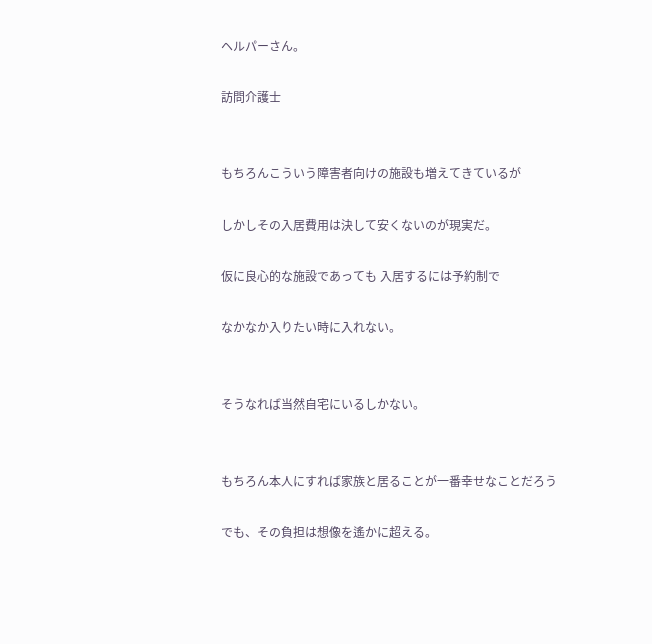ヘルパーさん。

訪問介護士


もちろんこういう障害者向けの施設も増えてきているが

しかしその入居費用は決して安くないのが現実だ。

仮に良心的な施設であっても 入居するには予約制で

なかなか入りたい時に入れない。


そうなれば当然自宅にいるしかない。


もちろん本人にすれば家族と居ることが一番幸せなことだろう

でも、その負担は想像を遙かに超える。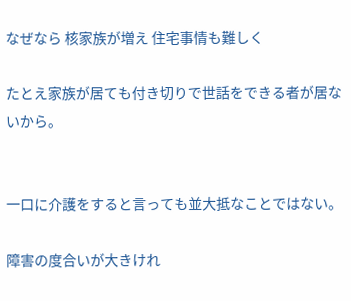なぜなら 核家族が増え 住宅事情も難しく

たとえ家族が居ても付き切りで世話をできる者が居ないから。


一口に介護をすると言っても並大抵なことではない。

障害の度合いが大きけれ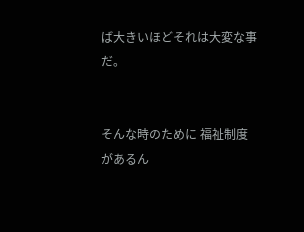ば大きいほどそれは大変な事だ。


そんな時のために 福祉制度があるん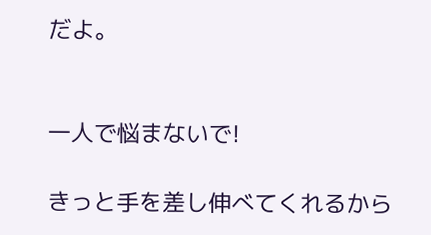だよ。


一人で悩まないで!

きっと手を差し伸べてくれるから